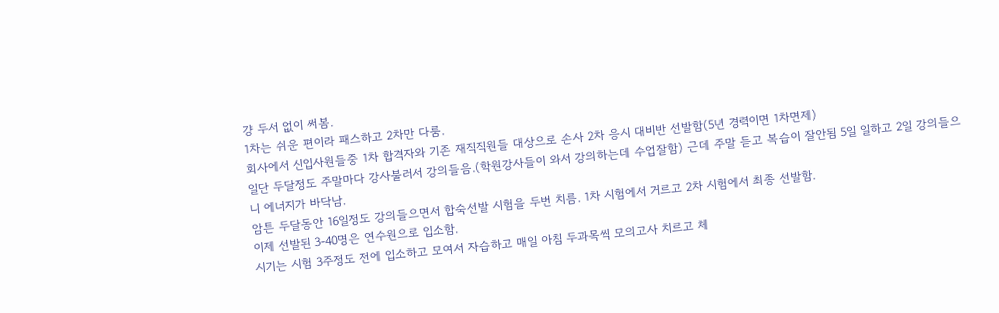걍 두서 없이 써봄.
1차는 쉬운 편이라 패스하고 2차만 다룸.
회사에서 신입사원들중 1차 합격자와 기존 재직직원들 대상으로 손사 2차 응시 대비반 선발함(5년 경력이면 1차면제)
일단 두달정도 주말마다 강사불러서 강의들음.(학원강사들이 와서 강의하는데 수업잘함) 근데 주말 듣고 복습이 잘안됨 5일 일하고 2일 강의들으니 에너지가 바닥남.
암튼 두달동안 16일정도 강의들으면서 합숙선발 시험을 두번 치름. 1차 시험에서 거르고 2차 시험에서 최종 선발함.
이제 선발된 3-40명은 연수원으로 입소함.
시기는 시험 3주정도 전에 입소하고 모여서 자습하고 매일 아침 두과목씩 모의고사 치르고 체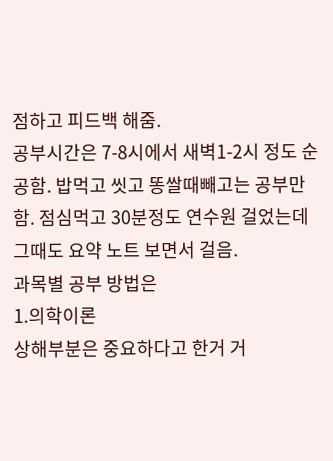점하고 피드백 해줌.
공부시간은 7-8시에서 새벽1-2시 정도 순공함. 밥먹고 씻고 똥쌀때빼고는 공부만 함. 점심먹고 30분정도 연수원 걸었는데 그때도 요약 노트 보면서 걸음.
과목별 공부 방법은
1.의학이론
상해부분은 중요하다고 한거 거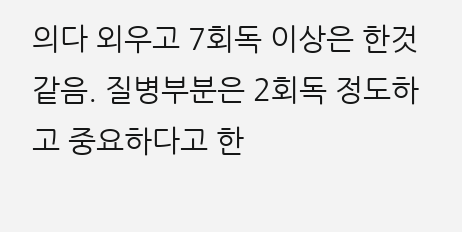의다 외우고 7회독 이상은 한것 같음. 질병부분은 2회독 정도하고 중요하다고 한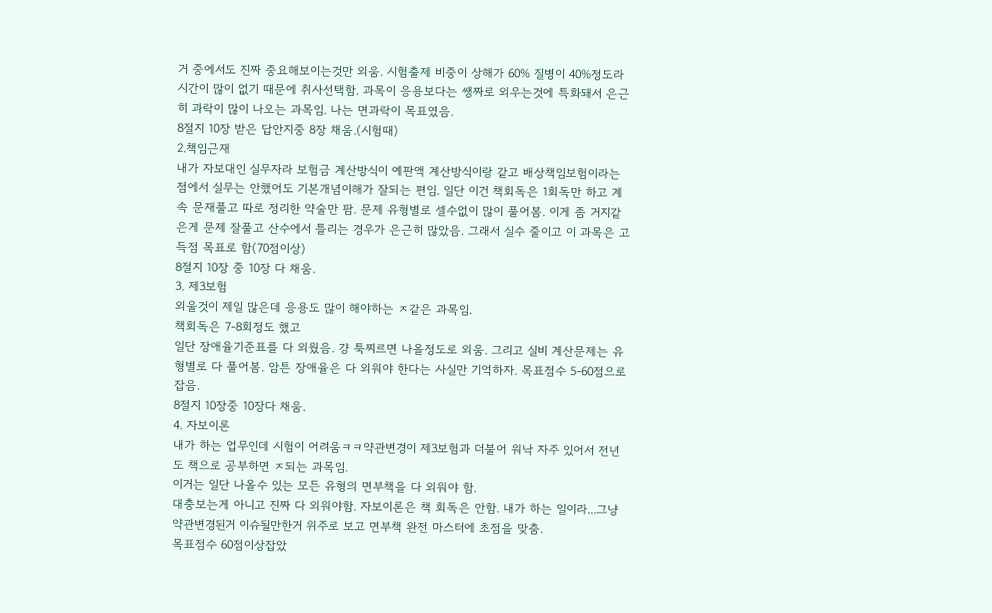거 중에서도 진짜 중요해보이는것만 외움. 시험출제 비중이 상해가 60% 질병이 40%정도라 시간이 많이 없기 때문에 취사선택함. 과목이 응용보다는 쌩짜로 외우는것에 특화돼서 은근히 과락이 많이 나오는 과목임. 나는 면과락이 목표였음.
8절지 10장 받은 답안지중 8장 채움.(시험때)
2.책임근재
내가 자보대인 실무자라 보험금 계산방식이 예판액 계산방식이랑 같고 배상책임보험이라는 점에서 실무는 안했어도 기본개념이해가 잘되는 편임. 일단 이건 책회독은 1회독만 하고 계속 문재풀고 따로 정리한 약술만 팜. 문제 유형별로 셀수없이 많이 풀어봄. 이게 좀 거지같은게 문제 잘풀고 산수에서 틀리는 경우가 은근히 많았음. 그래서 실수 줄이고 이 과목은 고득점 목표로 함(70점이상)
8절지 10장 중 10장 다 채움.
3. 제3보험
외울것이 제일 많은데 응용도 많이 해야하는 ㅈ같은 과목임.
책회독은 7-8회정도 했고
일단 장애율기준표를 다 외웠음. 걍 툭찌르면 나올정도로 외움. 그리고 실비 계산문제는 유형별로 다 풀어봄. 암튼 장애율은 다 외워야 한다는 사실만 기억하자. 목표점수 5-60점으로 잡음.
8절지 10장중 10장다 채움.
4. 자보이론
내가 하는 업무인데 시험이 어려움ㅋㅋ약관변경이 제3보험과 더불어 워낙 자주 있어서 전년도 책으로 공부하면 ㅈ되는 과목임.
이거는 일단 나올수 있는 모든 유형의 면부책을 다 외워야 함.
대충보는게 아니고 진짜 다 외워야함. 자보이론은 책 회독은 안함. 내가 하는 일이라...그냥 약관변경된거 이슈될만한거 위주로 보고 면부책 완전 마스터에 초점을 맞춤.
목표점수 60점이상잡았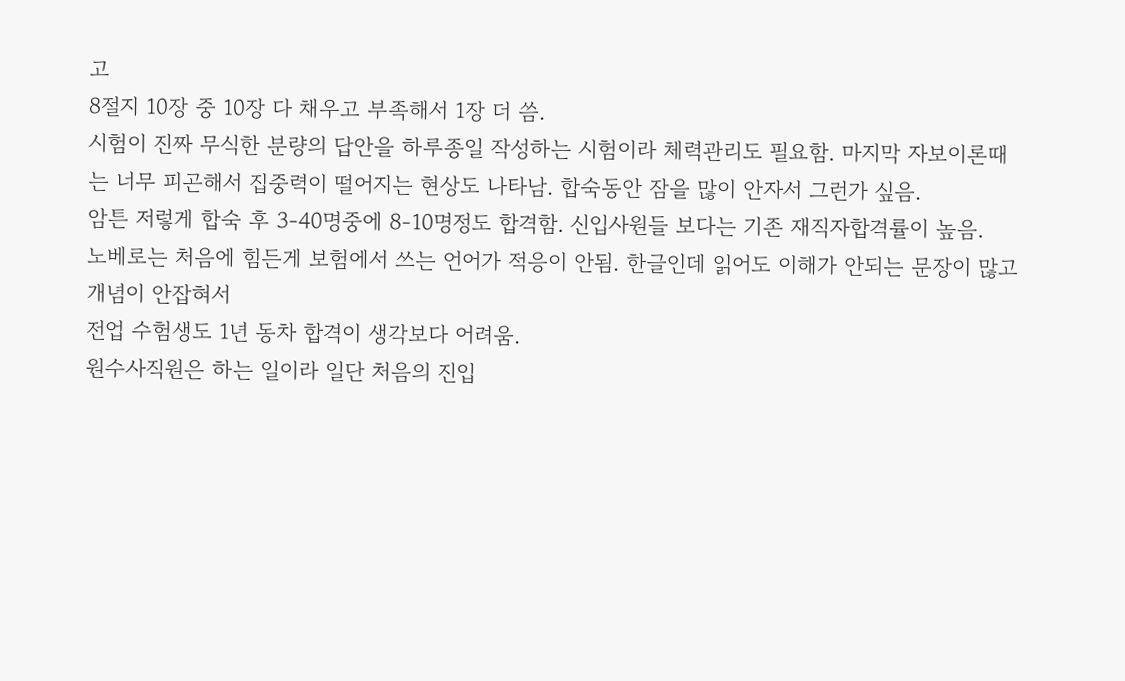고
8절지 10장 중 10장 다 채우고 부족해서 1장 더 씀.
시험이 진짜 무식한 분량의 답안을 하루종일 작성하는 시험이라 체력관리도 필요함. 마지막 자보이론때는 너무 피곤해서 집중력이 떨어지는 현상도 나타남. 합숙동안 잠을 많이 안자서 그런가 싶음.
암튼 저렇게 합숙 후 3-40명중에 8-10명정도 합격함. 신입사원들 보다는 기존 재직자합격률이 높음.
노베로는 처음에 힘든게 보험에서 쓰는 언어가 적응이 안됨. 한글인데 읽어도 이해가 안되는 문장이 많고 개념이 안잡혀서
전업 수험생도 1년 동차 합격이 생각보다 어려움.
원수사직원은 하는 일이라 일단 처음의 진입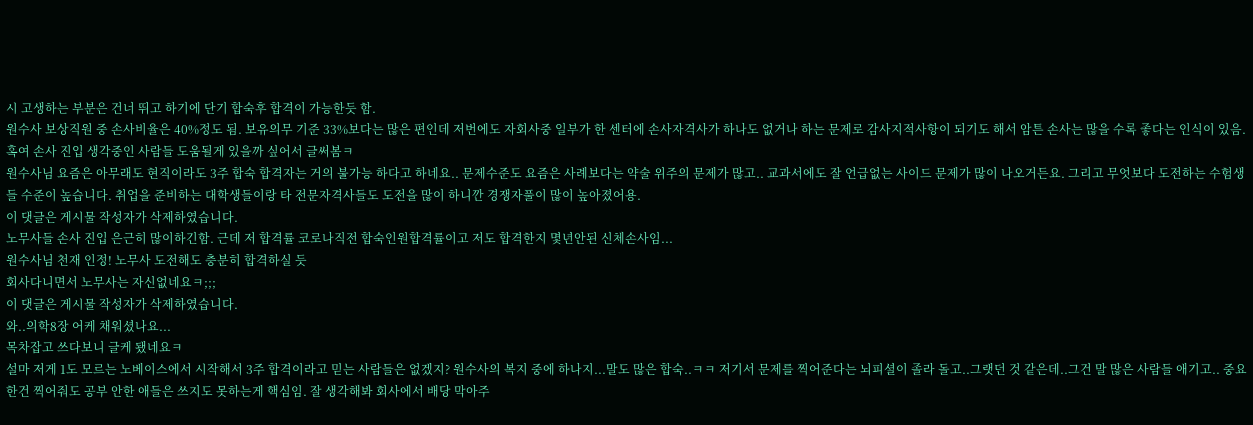시 고생하는 부분은 건너 뛰고 하기에 단기 합숙후 합격이 가능한듯 함.
원수사 보상직원 중 손사비율은 40%정도 됨. 보유의무 기준 33%보다는 많은 편인데 저번에도 자회사중 일부가 한 센터에 손사자격사가 하나도 없거나 하는 문제로 감사지적사항이 되기도 해서 암튼 손사는 많을 수록 좋다는 인식이 있음.
혹여 손사 진입 생각중인 사람들 도움될게 있을까 싶어서 글써봄ㅋ
원수사님 요즘은 아무래도 현직이라도 3주 합숙 합격자는 거의 불가능 하다고 하네요.. 문제수준도 요즘은 사례보다는 약술 위주의 문제가 많고.. 교과서에도 잘 언급없는 사이드 문제가 많이 나오거든요. 그리고 무엇보다 도전하는 수험생들 수준이 높습니다. 취업을 준비하는 대학생들이랑 타 전문자격사들도 도전을 많이 하니깐 경쟁자풀이 많이 높아졌어용.
이 댓글은 게시물 작성자가 삭제하였습니다.
노무사들 손사 진입 은근히 많이하긴함. 근데 저 합격률 코로나직전 합숙인원합격률이고 저도 합격한지 몇년안된 신체손사임...
원수사님 천재 인정! 노무사 도전해도 충분히 합격하실 듯
회사다니면서 노무사는 자신없네요ㅋ;;;
이 댓글은 게시물 작성자가 삭제하였습니다.
와..의학8장 어케 채워셨나요...
목차잡고 쓰다보니 글케 됐네요ㅋ
설마 저게 1도 모르는 노베이스에서 시작해서 3주 합격이라고 믿는 사람들은 없겠지? 원수사의 복지 중에 하나지...말도 많은 합숙..ㅋㅋ 저기서 문제를 찍어준다는 뇌피셜이 졸라 돌고..그랫던 것 같은데..그건 말 많은 사람들 애기고.. 중요한건 찍어줘도 공부 안한 애들은 쓰지도 못하는게 핵심임. 잘 생각해봐 회사에서 배당 막아주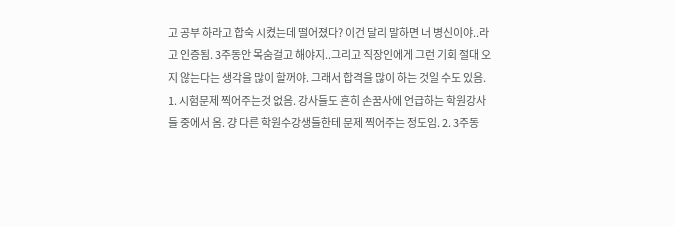고 공부 하라고 합숙 시켰는데 떨어졌다? 이건 달리 말하면 너 병신이야..라고 인증됨. 3주동안 목숨걸고 해야지..그리고 직장인에게 그런 기회 절대 오지 않는다는 생각을 많이 할꺼야. 그래서 합격을 많이 하는 것일 수도 있음.
1. 시험문제 찍어주는것 없음. 강사들도 흔히 손꿈사에 언급하는 학원강사들 중에서 옴. 걍 다른 학원수강생들한테 문제 찍어주는 정도임. 2. 3주동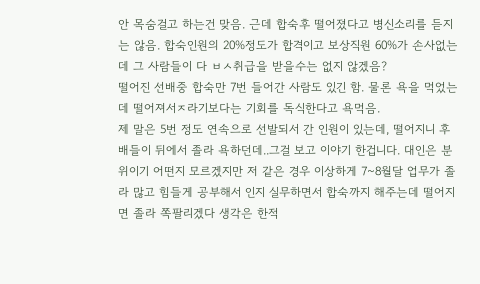안 목숨걸고 하는건 맞음. 근데 합숙후 떨어졌다고 병신소리를 듣지는 않음. 합숙인원의 20%정도가 합격이고 보상직원 60%가 손사없는데 그 사람들이 다 ㅂㅅ취급을 받을수는 없지 않겠음?
떨어진 선배중 합숙만 7번 들어간 사람도 있긴 함. 물론 욕을 먹었는데 떨어져서ㅈ라기보다는 기회를 독식한다고 욕먹음.
제 말은 5번 정도 연속으로 선발되서 간 인원이 있는데, 떨어지니 후배들이 뒤에서 졸라 욕하던데..그걸 보고 이야기 한겁니다. 대인은 분위이기 어떤지 모르겠지만 저 같은 경우 이상하게 7~8월달 업무가 졸라 많고 힘들게 공부해서 인지 실무하면서 합숙까지 해주는데 떨어지면 졸라 쪽팔리겠다 생각은 한적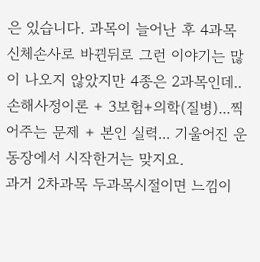은 있습니다. 과목이 늘어난 후 4과목 신체손사로 바뀐뒤로 그런 이야기는 많이 나오지 않았지만 4종은 2과목인데..손해사정이론 + 3보험+의학(질병)...찍어주는 문제 + 본인 실력... 기울어진 운동장에서 시작한거는 맞지요.
과거 2차과목 두과목시절이면 느낌이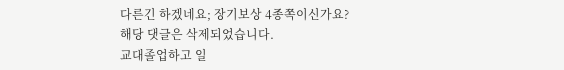다른긴 하겠네요; 장기보상 4종쪽이신가요?
해당 댓글은 삭제되었습니다.
교대졸업하고 일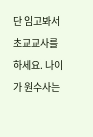단 임고봐서 초교교사를 하세요. 나이가 원수사는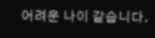어려운 나이 같습니다.